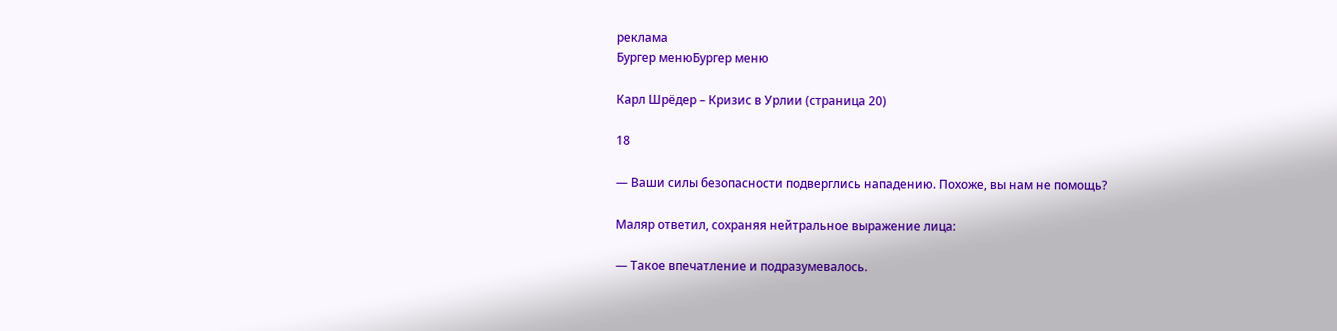реклама
Бургер менюБургер меню

Карл Шрёдер – Кризис в Урлии (страница 20)

18

— Ваши силы безопасности подверглись нападению. Похоже, вы нам не помощь?

Маляр ответил, сохраняя нейтральное выражение лица:

— Такое впечатление и подразумевалось.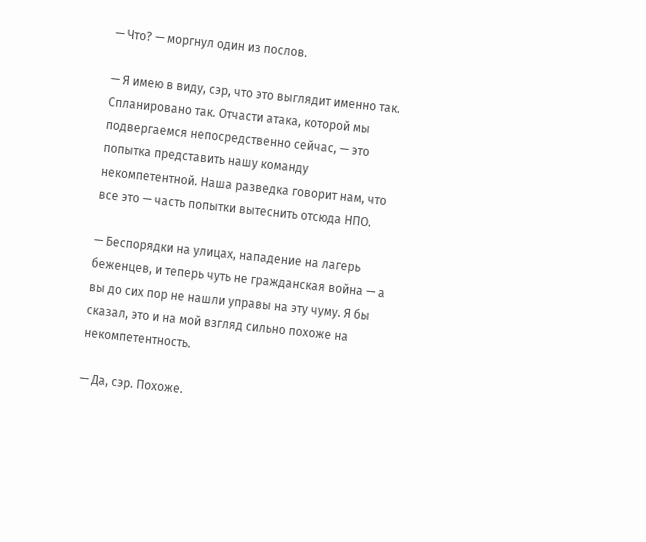— Что? — моргнул один из послов.

— Я имею в виду, сэр, что это выглядит именно так. Спланировано так. Отчасти атака, которой мы подвергаемся непосредственно сейчас, — это попытка представить нашу команду некомпетентной. Наша разведка говорит нам, что все это — часть попытки вытеснить отсюда НПО.

— Беспорядки на улицах, нападение на лагерь беженцев, и теперь чуть не гражданская война — а вы до сих пор не нашли управы на эту чуму. Я бы сказал, это и на мой взгляд сильно похоже на некомпетентность.

— Да, сэр. Похоже.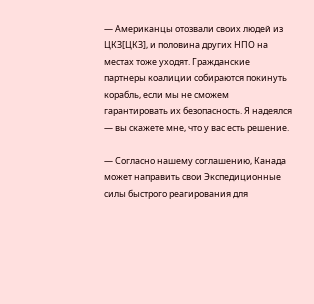— Американцы отозвали своих людей из ЦКЗ[ЦКЗ], и половина других НПО на местах тоже уходят. Гражданские партнеры коалиции собираются покинуть корабль, если мы не сможем гарантировать их безопасность. Я надеялся — вы скажете мне, что у вас есть решение.

— Согласно нашему соглашению, Канада может направить свои Экспедиционные силы быстрого реагирования для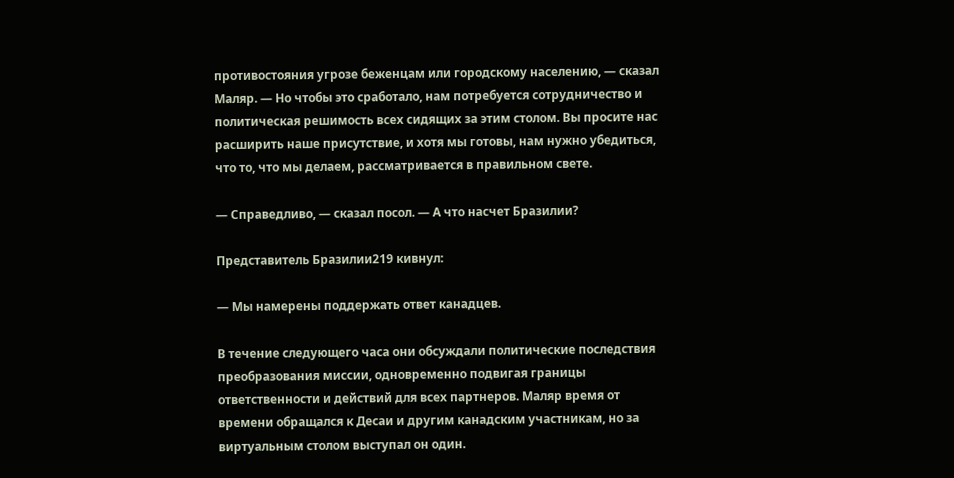противостояния угрозе беженцам или городскому населению, — сказал Маляр. — Но чтобы это сработало, нам потребуется сотрудничество и политическая решимость всех сидящих за этим столом. Вы просите нас расширить наше присутствие, и хотя мы готовы, нам нужно убедиться, что то, что мы делаем, рассматривается в правильном свете.

— Справедливо, — сказал посол. — А что насчет Бразилии?

Представитель Бразилии219 кивнул:

— Мы намерены поддержать ответ канадцев.

В течение следующего часа они обсуждали политические последствия преобразования миссии, одновременно подвигая границы ответственности и действий для всех партнеров. Маляр время от времени обращался к Десаи и другим канадским участникам, но за виртуальным столом выступал он один.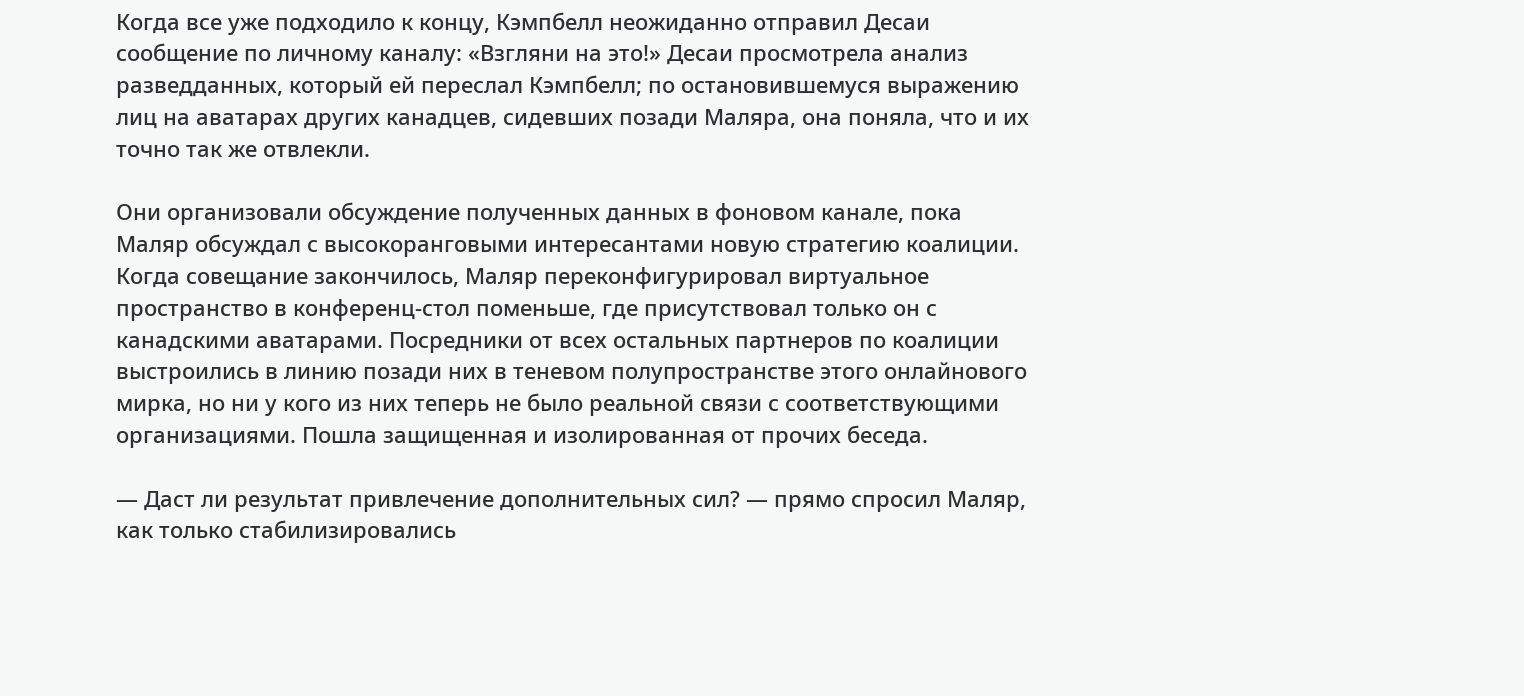Когда все уже подходило к концу, Кэмпбелл неожиданно отправил Десаи сообщение по личному каналу: «Взгляни на это!» Десаи просмотрела анализ разведданных, который ей переслал Кэмпбелл; по остановившемуся выражению лиц на аватарах других канадцев, сидевших позади Маляра, она поняла, что и их точно так же отвлекли.

Они организовали обсуждение полученных данных в фоновом канале, пока Маляр обсуждал с высокоранговыми интересантами новую стратегию коалиции. Когда совещание закончилось, Маляр переконфигурировал виртуальное пространство в конференц-стол поменьше, где присутствовал только он с канадскими аватарами. Посредники от всех остальных партнеров по коалиции выстроились в линию позади них в теневом полупространстве этого онлайнового мирка, но ни у кого из них теперь не было реальной связи с соответствующими организациями. Пошла защищенная и изолированная от прочих беседа.

— Даст ли результат привлечение дополнительных сил? — прямо спросил Маляр, как только стабилизировались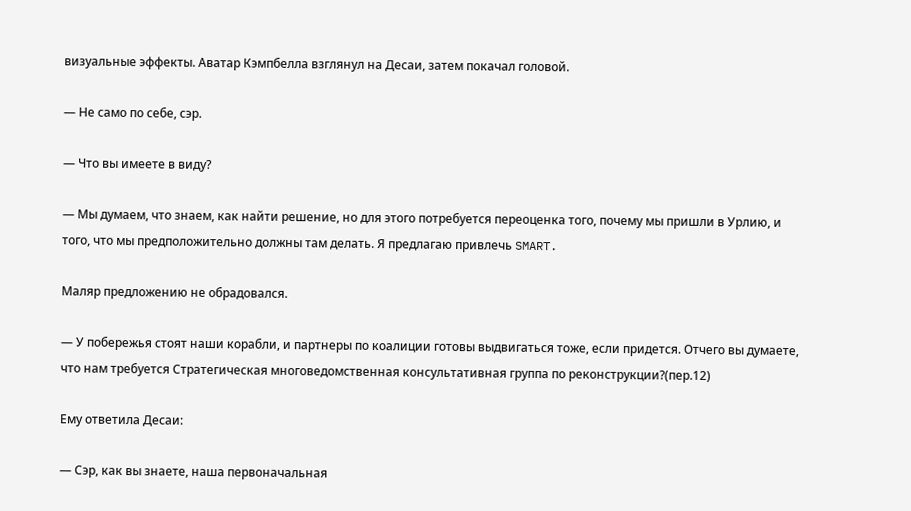визуальные эффекты. Аватар Кэмпбелла взглянул на Десаи, затем покачал головой.

— Не само по себе, сэр.

— Что вы имеете в виду?

— Мы думаем, что знаем, как найти решение, но для этого потребуется переоценка того, почему мы пришли в Урлию, и того, что мы предположительно должны там делать. Я предлагаю привлечь SMART.

Маляр предложению не обрадовался.

— У побережья стоят наши корабли, и партнеры по коалиции готовы выдвигаться тоже, если придется. Отчего вы думаете, что нам требуется Стратегическая многоведомственная консультативная группа по реконструкции?(пер.12)

Ему ответила Десаи:

— Сэр, как вы знаете, наша первоначальная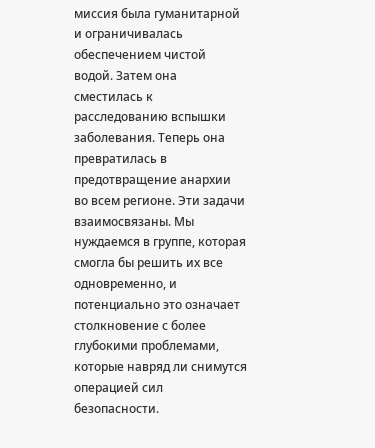миссия была гуманитарной и ограничивалась обеспечением чистой водой. Затем она сместилась к расследованию вспышки заболевания. Теперь она превратилась в предотвращение анархии во всем регионе. Эти задачи взаимосвязаны. Мы нуждаемся в группе, которая смогла бы решить их все одновременно, и потенциально это означает столкновение с более глубокими проблемами, которые навряд ли снимутся операцией сил безопасности.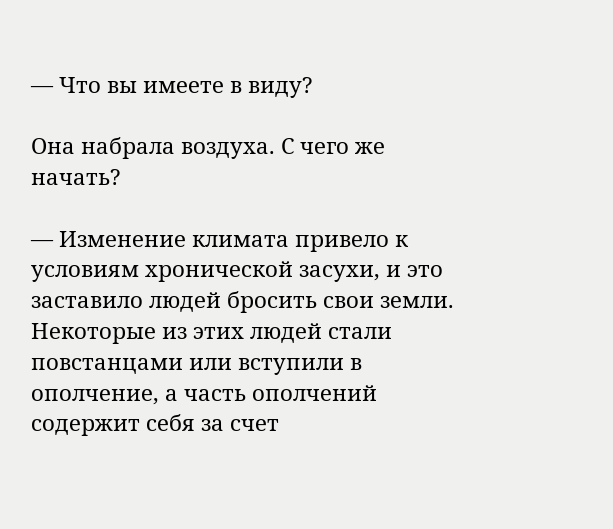— Что вы имеете в виду?

Она набрала воздуха. С чего же начать?

— Изменение климата привело к условиям хронической засухи, и это заставило людей бросить свои земли. Некоторые из этих людей стали повстанцами или вступили в ополчение, а часть ополчений содержит себя за счет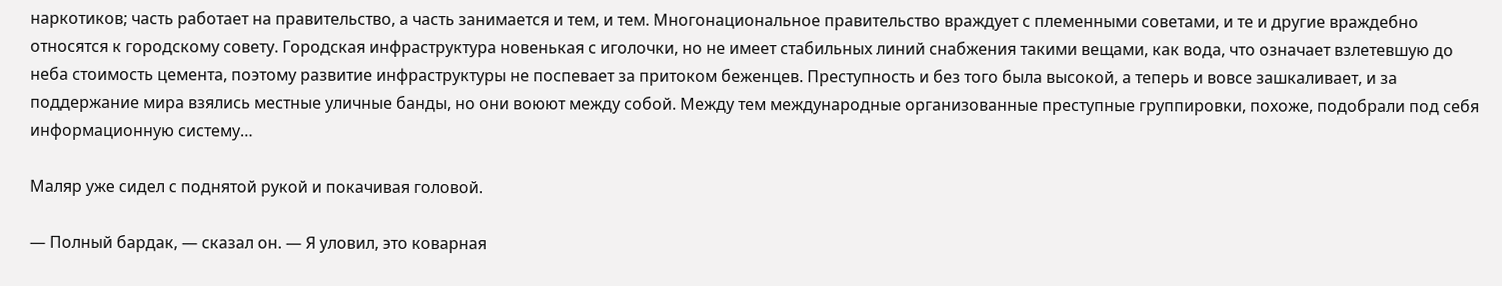наркотиков; часть работает на правительство, а часть занимается и тем, и тем. Многонациональное правительство враждует с племенными советами, и те и другие враждебно относятся к городскому совету. Городская инфраструктура новенькая с иголочки, но не имеет стабильных линий снабжения такими вещами, как вода, что означает взлетевшую до неба стоимость цемента, поэтому развитие инфраструктуры не поспевает за притоком беженцев. Преступность и без того была высокой, а теперь и вовсе зашкаливает, и за поддержание мира взялись местные уличные банды, но они воюют между собой. Между тем международные организованные преступные группировки, похоже, подобрали под себя информационную систему…

Маляр уже сидел с поднятой рукой и покачивая головой.

— Полный бардак, — сказал он. — Я уловил, это коварная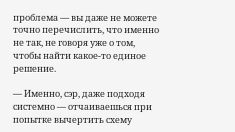проблема — вы даже не можете точно перечислить, что именно не так, не говоря уже о том, чтобы найти какое-то единое решение.

— Именно, сэр, даже подходя системно — отчаиваешься при попытке вычертить схему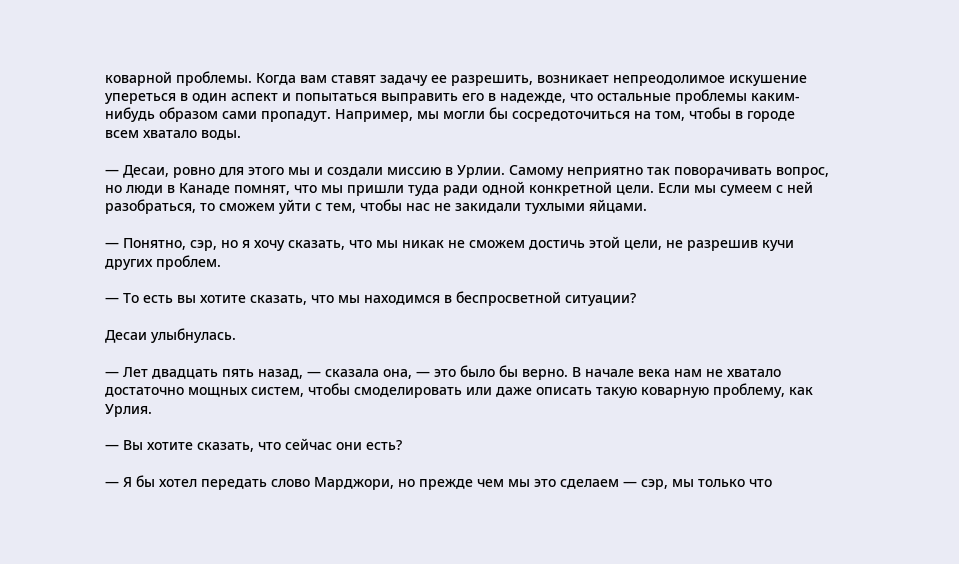коварной проблемы. Когда вам ставят задачу ее разрешить, возникает непреодолимое искушение упереться в один аспект и попытаться выправить его в надежде, что остальные проблемы каким-нибудь образом сами пропадут. Например, мы могли бы сосредоточиться на том, чтобы в городе всем хватало воды.

— Десаи, ровно для этого мы и создали миссию в Урлии. Самому неприятно так поворачивать вопрос, но люди в Канаде помнят, что мы пришли туда ради одной конкретной цели. Если мы сумеем с ней разобраться, то сможем уйти с тем, чтобы нас не закидали тухлыми яйцами.

— Понятно, сэр, но я хочу сказать, что мы никак не сможем достичь этой цели, не разрешив кучи других проблем.

— То есть вы хотите сказать, что мы находимся в беспросветной ситуации?

Десаи улыбнулась.

— Лет двадцать пять назад, — сказала она, — это было бы верно. В начале века нам не хватало достаточно мощных систем, чтобы смоделировать или даже описать такую коварную проблему, как Урлия.

— Вы хотите сказать, что сейчас они есть?

— Я бы хотел передать слово Марджори, но прежде чем мы это сделаем — сэр, мы только что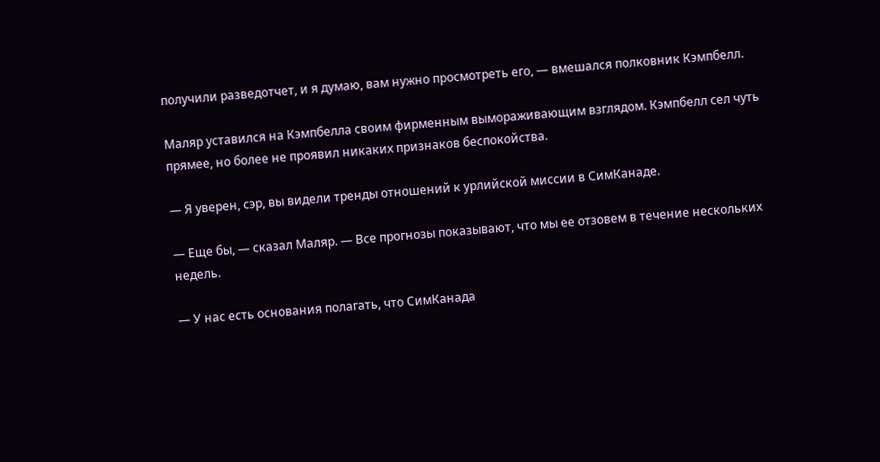получили разведотчет, и я думаю, вам нужно просмотреть его, — вмешался полковник Кэмпбелл.

Маляр уставился на Кэмпбелла своим фирменным вымораживающим взглядом. Кэмпбелл сел чуть прямее, но более не проявил никаких признаков беспокойства.

— Я уверен, сэр, вы видели тренды отношений к урлийской миссии в СимКанаде.

— Еще бы, — сказал Маляр. — Все прогнозы показывают, что мы ее отзовем в течение нескольких недель.

— У нас есть основания полагать, что СимКанада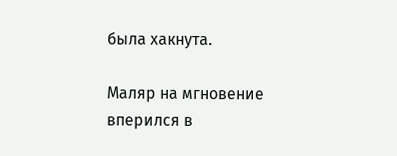была хакнута.

Маляр на мгновение вперился в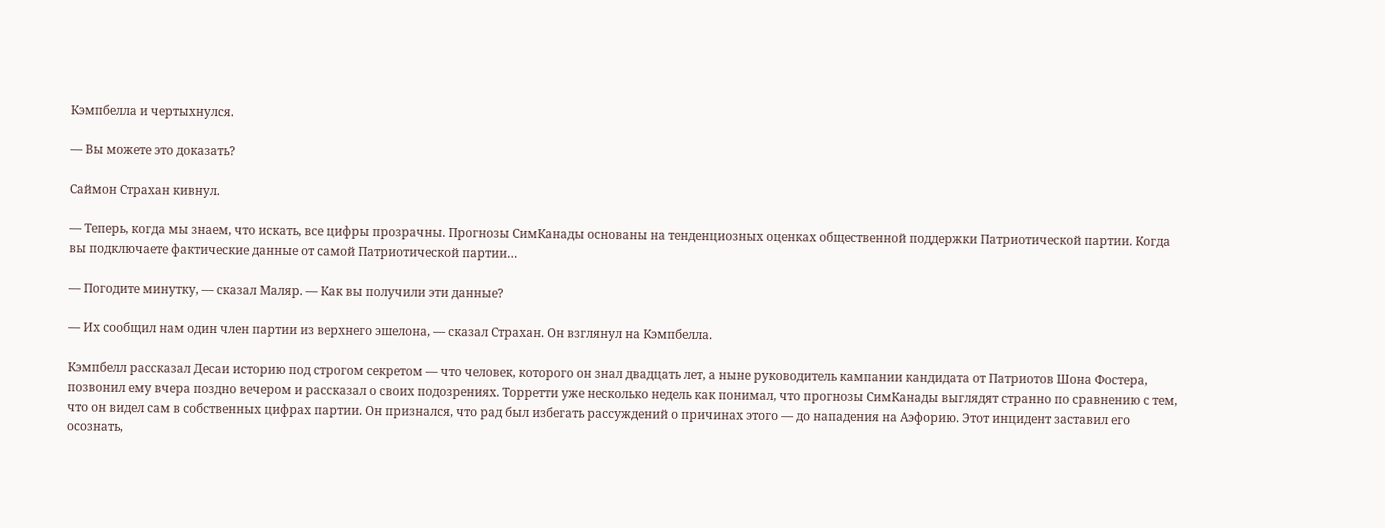Кэмпбелла и чертыхнулся.

— Вы можете это доказать?

Саймон Страхан кивнул.

— Теперь, когда мы знаем, что искать, все цифры прозрачны. Прогнозы СимКанады основаны на тенденциозных оценках общественной поддержки Патриотической партии. Когда вы подключаете фактические данные от самой Патриотической партии…

— Погодите минутку, — сказал Маляр. — Как вы получили эти данные?

— Их сообщил нам один член партии из верхнего эшелона, — сказал Страхан. Он взглянул на Кэмпбелла.

Кэмпбелл рассказал Десаи историю под строгом секретом — что человек, которого он знал двадцать лет, а ныне руководитель кампании кандидата от Патриотов Шона Фостера, позвонил ему вчера поздно вечером и рассказал о своих подозрениях. Торретти уже несколько недель как понимал, что прогнозы СимКанады выглядят странно по сравнению с тем, что он видел сам в собственных цифрах партии. Он признался, что рад был избегать рассуждений о причинах этого — до нападения на Аэфорию. Этот инцидент заставил его осознать,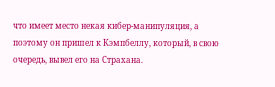что имеет место некая кибер-манипуляция, а поэтому он пришел к Кэмпбеллу, который, в свою очередь, вывел его на Страхана.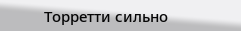Торретти сильно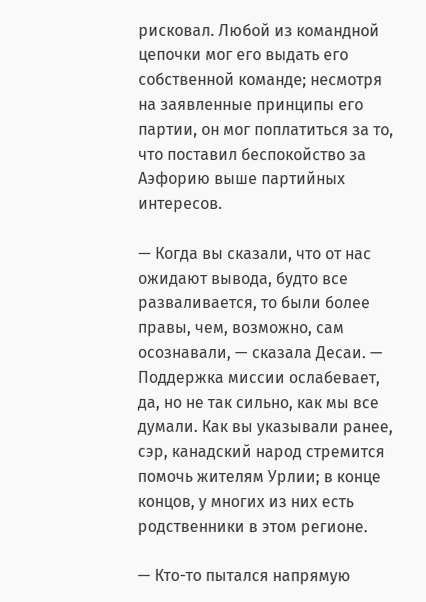рисковал. Любой из командной цепочки мог его выдать его собственной команде; несмотря на заявленные принципы его партии, он мог поплатиться за то, что поставил беспокойство за Аэфорию выше партийных интересов.

— Когда вы сказали, что от нас ожидают вывода, будто все разваливается, то были более правы, чем, возможно, сам осознавали, — сказала Десаи. — Поддержка миссии ослабевает, да, но не так сильно, как мы все думали. Как вы указывали ранее, сэр, канадский народ стремится помочь жителям Урлии; в конце концов, у многих из них есть родственники в этом регионе.

— Кто-то пытался напрямую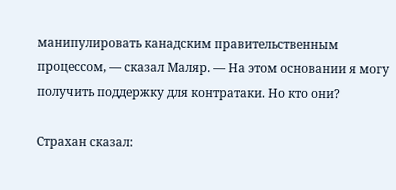манипулировать канадским правительственным процессом, — сказал Маляр. — На этом основании я могу получить поддержку для контратаки. Но кто они?

Страхан сказал: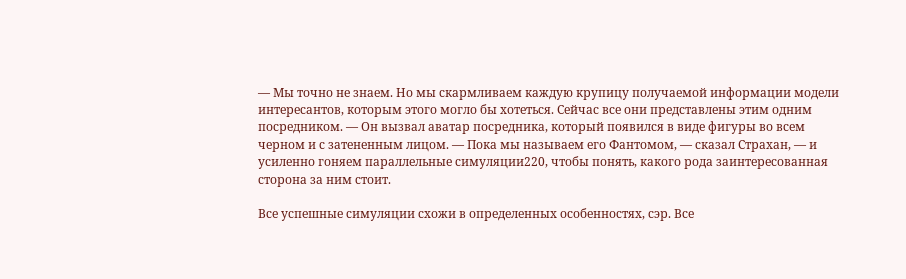— Мы точно не знаем. Но мы скармливаем каждую крупицу получаемой информации модели интересантов, которым этого могло бы хотеться. Сейчас все они представлены этим одним посредником. — Он вызвал аватар посредника, который появился в виде фигуры во всем черном и с затененным лицом. — Пока мы называем его Фантомом, — сказал Страхан, — и усиленно гоняем параллельные симуляции220, чтобы понять, какого рода заинтересованная сторона за ним стоит.

Все успешные симуляции схожи в определенных особенностях, сэр. Все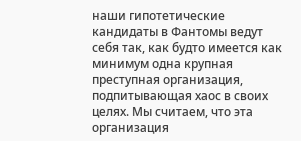наши гипотетические кандидаты в Фантомы ведут себя так, как будто имеется как минимум одна крупная преступная организация, подпитывающая хаос в своих целях. Мы считаем, что эта организация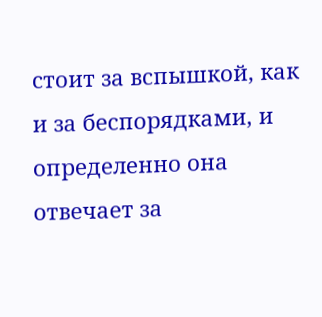стоит за вспышкой, как и за беспорядками, и определенно она отвечает за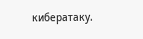кибератаку.